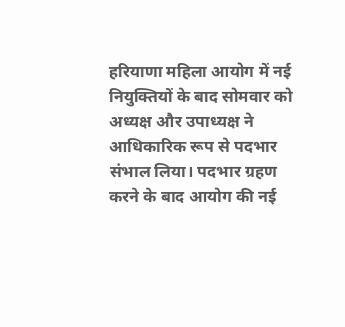हरियाणा महिला आयोग में नई नियुक्तियों के बाद सोमवार को अध्यक्ष और उपाध्यक्ष ने आधिकारिक रूप से पदभार संभाल लिया। पदभार ग्रहण करने के बाद आयोग की नई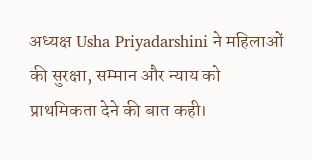अध्यक्ष Usha Priyadarshini ने महिलाओं की सुरक्षा, सम्मान और न्याय को प्राथमिकता देने की बात कही।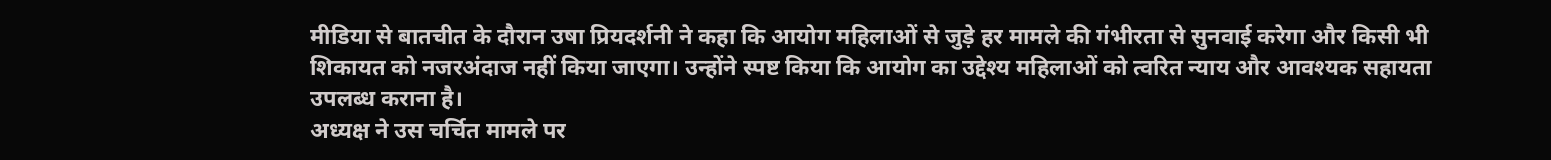मीडिया से बातचीत के दौरान उषा प्रियदर्शनी ने कहा कि आयोग महिलाओं से जुड़े हर मामले की गंभीरता से सुनवाई करेगा और किसी भी शिकायत को नजरअंदाज नहीं किया जाएगा। उन्होंने स्पष्ट किया कि आयोग का उद्देश्य महिलाओं को त्वरित न्याय और आवश्यक सहायता उपलब्ध कराना है।
अध्यक्ष ने उस चर्चित मामले पर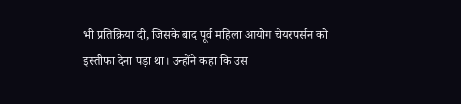भी प्रतिक्रिया दी, जिसके बाद पूर्व महिला आयोग चेयरपर्सन को इस्तीफा देना पड़ा था। उन्होंने कहा कि उस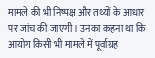मामले की भी निष्पक्ष और तथ्यों के आधार पर जांच की जाएगी। उनका कहना था कि आयोग किसी भी मामले में पूर्वाग्रह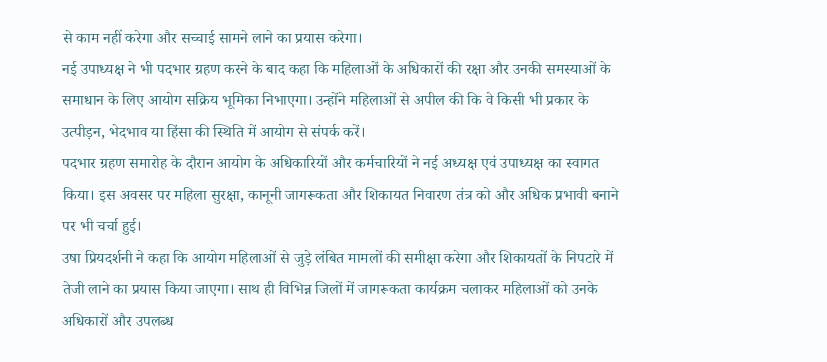से काम नहीं करेगा और सच्चाई सामने लाने का प्रयास करेगा।
नई उपाध्यक्ष ने भी पदभार ग्रहण करने के बाद कहा कि महिलाओं के अधिकारों की रक्षा और उनकी समस्याओं के समाधान के लिए आयोग सक्रिय भूमिका निभाएगा। उन्होंने महिलाओं से अपील की कि वे किसी भी प्रकार के उत्पीड़न, भेदभाव या हिंसा की स्थिति में आयोग से संपर्क करें।
पदभार ग्रहण समारोह के दौरान आयोग के अधिकारियों और कर्मचारियों ने नई अध्यक्ष एवं उपाध्यक्ष का स्वागत किया। इस अवसर पर महिला सुरक्षा, कानूनी जागरूकता और शिकायत निवारण तंत्र को और अधिक प्रभावी बनाने पर भी चर्चा हुई।
उषा प्रियदर्शनी ने कहा कि आयोग महिलाओं से जुड़े लंबित मामलों की समीक्षा करेगा और शिकायतों के निपटारे में तेजी लाने का प्रयास किया जाएगा। साथ ही विभिन्न जिलों में जागरूकता कार्यक्रम चलाकर महिलाओं को उनके अधिकारों और उपलब्ध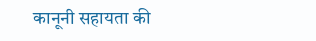कानूनी सहायता की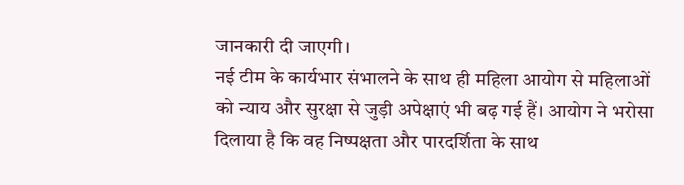जानकारी दी जाएगी।
नई टीम के कार्यभार संभालने के साथ ही महिला आयोग से महिलाओं को न्याय और सुरक्षा से जुड़ी अपेक्षाएं भी बढ़ गई हैं। आयोग ने भरोसा दिलाया है कि वह निष्पक्षता और पारदर्शिता के साथ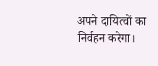अपने दायित्वों का निर्वहन करेगा।